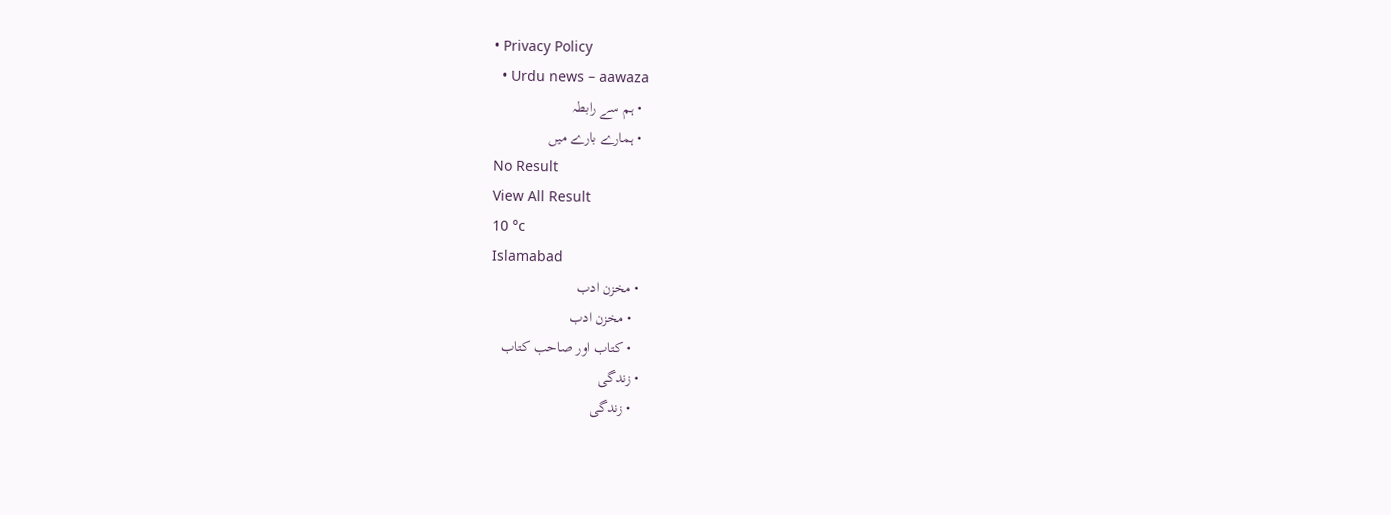• Privacy Policy
  • Urdu news – aawaza
  • ہم سے رابطہ
  • ہمارے بارے میں
No Result
View All Result
10 °c
Islamabad
  • مخزن ادب
    • مخزن ادب
    • کتاب اور صاحب کتاب
  • زندگی
    • زندگی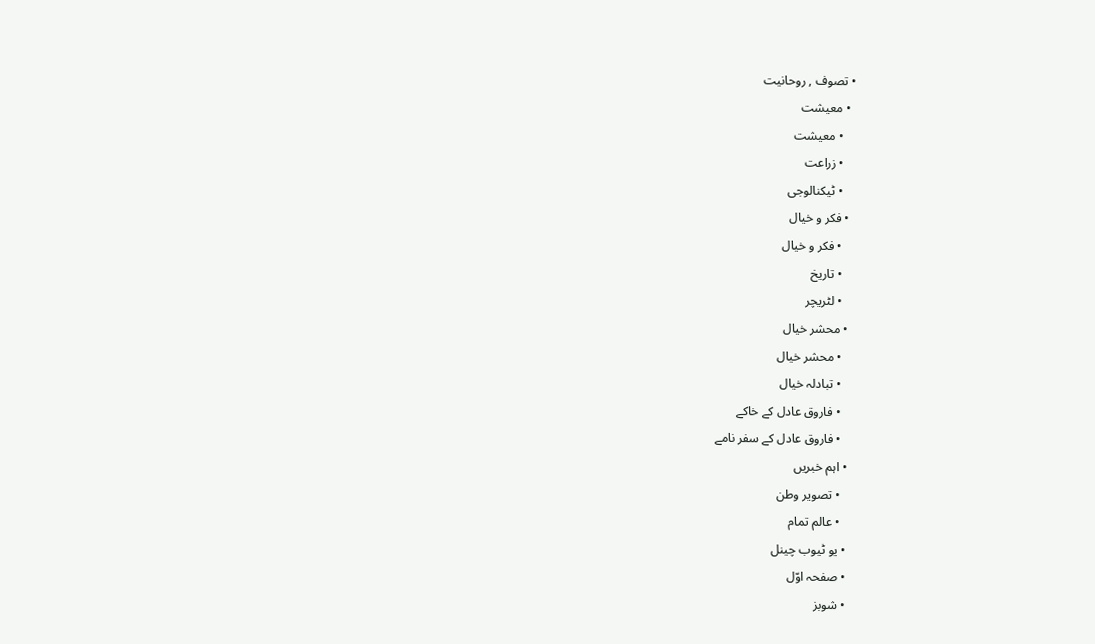• تصوف , روحانیت
  • معیشت
    • معیشت
    • زراعت
    • ٹیکنالوجی
  • فکر و خیال
    • فکر و خیال
    • تاریخ
    • لٹریچر
  • محشر خیال
    • محشر خیال
    • تبادلہ خیال
    • فاروق عادل کے خاکے
    • فاروق عادل کے سفر نامے
  • اہم خبریں
    • تصویر وطن
    • عالم تمام
  • یو ٹیوب چینل
  • صفحہ اوّل
  • شوبز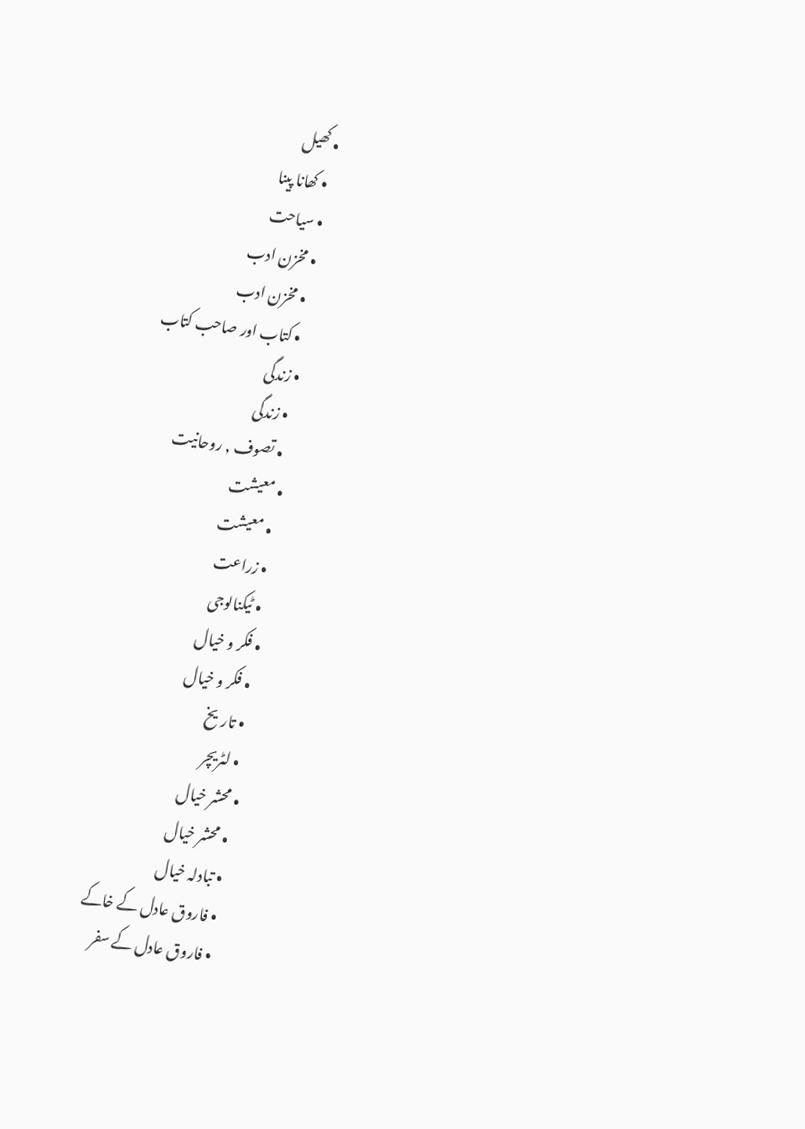• کھیل
  • کھانا پینا
  • سیاحت
  • مخزن ادب
    • مخزن ادب
    • کتاب اور صاحب کتاب
  • زندگی
    • زندگی
    • تصوف , روحانیت
  • معیشت
    • معیشت
    • زراعت
    • ٹیکنالوجی
  • فکر و خیال
    • فکر و خیال
    • تاریخ
    • لٹریچر
  • محشر خیال
    • محشر خیال
    • تبادلہ خیال
    • فاروق عادل کے خاکے
    • فاروق عادل کے سفر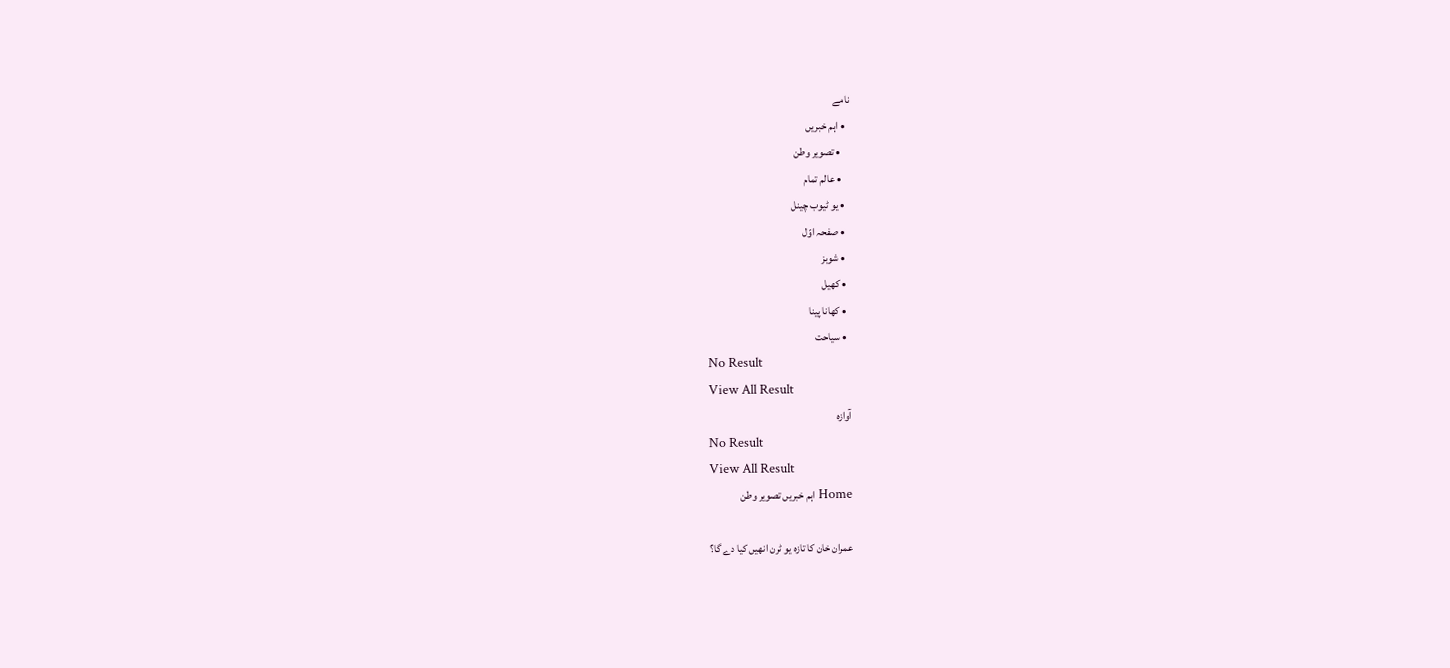نامے
  • اہم خبریں
    • تصویر وطن
    • عالم تمام
  • یو ٹیوب چینل
  • صفحہ اوّل
  • شوبز
  • کھیل
  • کھانا پینا
  • سیاحت
No Result
View All Result
آوازہ
No Result
View All Result
Home اہم خبریں تصویر وطن

عمران خان کا تازہ یو ٹرن انھیں کیا دے گا؟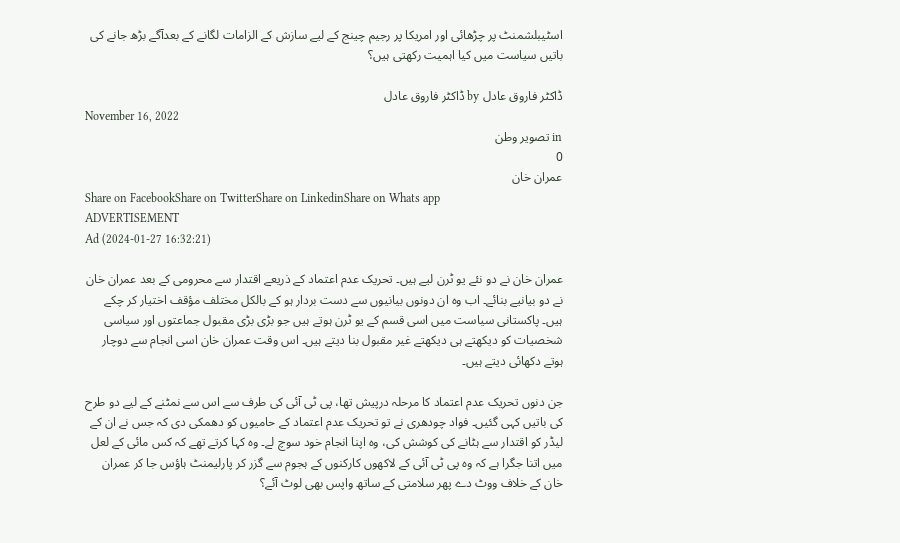اسٹیبلشمنٹ پر چڑھائی اور امریکا پر رجیم چینج کے لیے سازش کے الزامات لگانے کے بعدآگے بڑھ جانے کی باتیں سیاست میں کیا اہمیت رکھتی ہیں؟

ڈاکٹر فاروق عادل by ڈاکٹر فاروق عادل
November 16, 2022
in تصویر وطن
0
عمران خان
Share on FacebookShare on TwitterShare on LinkedinShare on Whats app
ADVERTISEMENT
Ad (2024-01-27 16:32:21)

عمران خان نے دو نئے یو ٹرن لیے ہیں۔ تحریک عدم اعتماد کے ذریعے اقتدار سے محرومی کے بعد عمران خان نے دو بیانیے بنائے۔ اب وہ ان دونوں بیانیوں سے دست بردار ہو کے بالکل مختلف مؤقف اختیار کر چکے ہیں۔ پاکستانی سیاست میں اسی قسم کے یو ٹرن ہوتے ہیں جو بڑی بڑی مقبول جماعتوں اور سیاسی شخصیات کو دیکھتے ہی دیکھتے غیر مقبول بنا دیتے ہیں۔ اس وقت عمران خان اسی انجام سے دوچار ہوتے دکھائی دیتے ہیں۔

جن دنوں تحریک عدم اعتماد کا مرحلہ درپیش تھا، پی ٹی آئی کی طرف سے اس سے نمٹنے کے لیے دو طرح کی باتیں کہی گئیں۔ فواد چودھری نے تو تحریک عدم اعتماد کے حامیوں کو دھمکی دی کہ جس نے ان کے لیڈر کو اقتدار سے ہٹانے کی کوشش کی، وہ اپنا انجام خود سوچ لے۔ وہ کہا کرتے تھے کہ کس مائی کے لعل میں اتنا جگرا ہے کہ وہ پی ٹی آئی کے لاکھوں کارکنوں کے ہجوم سے گزر کر پارلیمنٹ ہاؤس جا کر عمران خان کے خلاف ووٹ دے پھر سلامتی کے ساتھ واپس بھی لوٹ آئے؟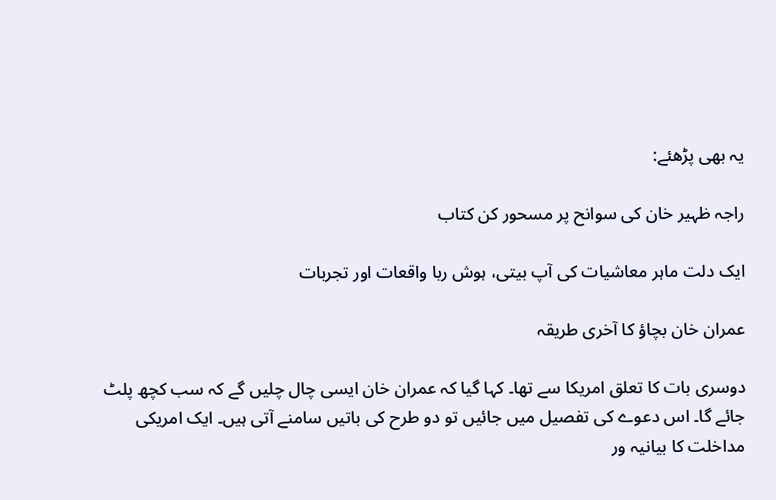یہ بھی پڑھئے:

راجہ ظہیر خان کی سوانح پر مسحور کن کتاب

ایک دلت ماہر معاشیات کی آپ بیتی، ہوش ربا واقعات اور تجربات

عمران خان بچاؤ کا آخری طریقہ

دوسری بات کا تعلق امریکا سے تھا۔ کہا گیا کہ عمران خان ایسی چال چلیں گے کہ سب کچھ پلٹ جائے گا۔ اس دعوے کی تفصیل میں جائیں تو دو طرح کی باتیں سامنے آتی ہیں۔ ایک امریکی مداخلت کا بیانیہ ور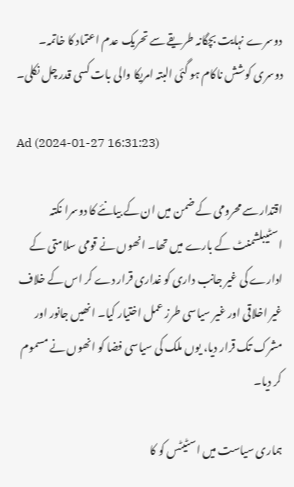دوسرے نہایت بچگانہ طریقے سے تحریک عدم اعتماد کا خاتمہ۔ دوسری کوشش ناکام ہو گئی البتہ امریکا والی بات کسی قدر چل نکلی۔

Ad (2024-01-27 16:31:23)

اقتدار سے محرومی کے ضمن میں ان کے بیانئے کا دوسرا نکتہ اسٹیبلشمنٹ کے بارے میں تھا۔ انھوں نے قومی سلامتی کے ادارے کی غیر جانب داری کو غداری قرار دے کر اس کے خلاف غیر اخلاقی اور غیر سیاسی طرز عمل اختیار کیا۔ انھیں جانور اور مشرک تک قرار دیا، یوں ملک کی سیاسی فضا کو انھوں نے مسموم کر دیا۔

ہماری سیاست میں اسٹیٹس کو کا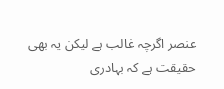عنصر اگرچہ غالب ہے لیکن یہ بھی حقیقت ہے کہ بہادری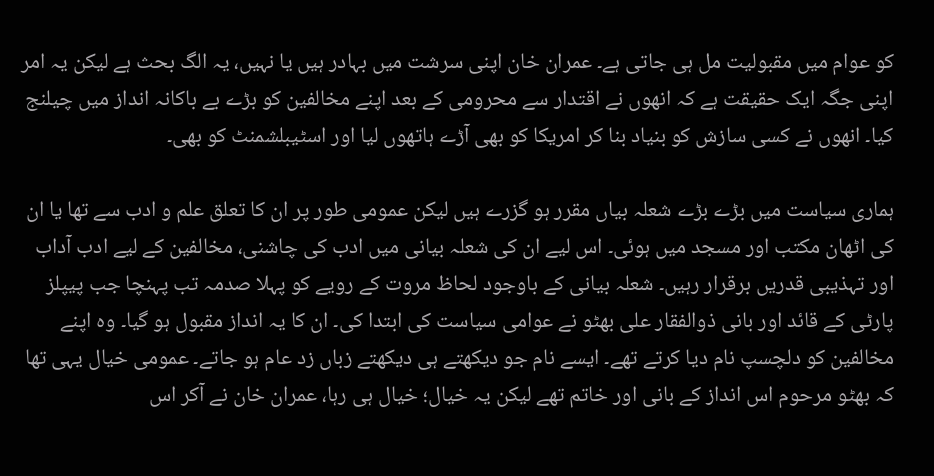کو عوام میں مقبولیت مل ہی جاتی ہے۔ عمران خان اپنی سرشت میں بہادر ہیں یا نہیں، یہ الگ بحث ہے لیکن یہ امر اپنی جگہ ایک حقیقت ہے کہ انھوں نے اقتدار سے محرومی کے بعد اپنے مخالفین کو بڑے بے باکانہ انداز میں چیلنج کیا۔ انھوں نے کسی سازش کو بنیاد بنا کر امریکا کو بھی آڑے ہاتھوں لیا اور اسٹیبلشمنٹ کو بھی۔

ہماری سیاست میں بڑے بڑے شعلہ بیاں مقرر ہو گزرے ہیں لیکن عمومی طور پر ان کا تعلق علم و ادب سے تھا یا ان کی اٹھان مکتب اور مسجد میں ہوئی۔ اس لیے ان کی شعلہ بیانی میں ادب کی چاشنی، مخالفین کے لیے ادب آداب اور تہذیبی قدریں برقرار رہیں۔ شعلہ بیانی کے باوجود لحاظ مروت کے رویے کو پہلا صدمہ تب پہنچا جب پیپلز پارٹی کے قائد اور بانی ذوالفقار علی بھٹو نے عوامی سیاست کی ابتدا کی۔ ان کا یہ انداز مقبول ہو گیا۔ وہ اپنے مخالفین کو دلچسپ نام دیا کرتے تھے۔ ایسے نام جو دیکھتے ہی دیکھتے زباں زد عام ہو جاتے۔ عمومی خیال یہی تھا کہ بھٹو مرحوم اس انداز کے بانی اور خاتم تھے لیکن یہ خیال؛ خیال ہی رہا، عمران خان نے آکر اس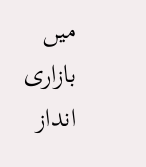میں بازاری انداز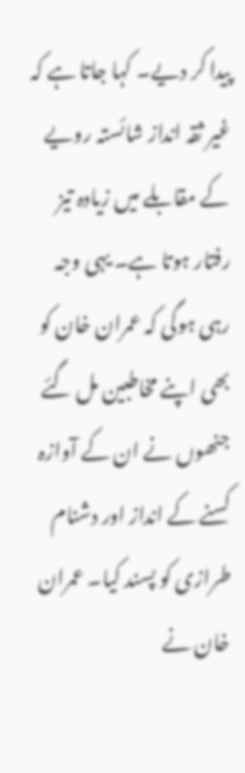پیدا کر دیے۔ کہا جاتا ہے کہ غیر ثقہ انداز شائستہ رویے کے مقابلے میں زیادہ تیز رفتار ہوتا ہے۔ یہی وجہ رہی ہوگی کہ عمران خان کو بھی اپنے مخاطبین مل گئے جنھوں نے ان کے آوازہ کسنے کے انداز اور دشنام طرازی کو پسند کیا۔ عمران خان نے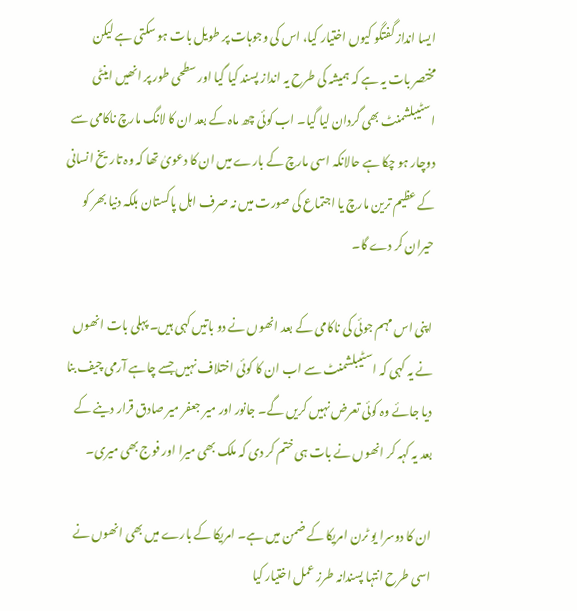ایسا انداز گفتگو کیوں اختیار کیا، اس کی وجوہات پر طویل بات ہو سکتی ہے لیکن مختصر بات یہ ہے کہ ہمیشہ کی طرح یہ انداز پسند کیا گیا اور سطحی طور پر انھیں اینٹی اسٹیبلشمنٹ بھی گردان لیا گیا۔ اب کوئی چھ ماہ کے بعد ان کا لانگ مارچ ناکامی سے دوچار ہو چکا ہے حالانکہ اسی مارچ کے بارے میں ان کا دعویٰ تھا کہ وہ تاریخ انسانی کے عظیم ترین مارچ یا اجتماع کی صورت میں نہ صرف اہل پاکستان بلکہ دنیا بھر کو حیران کر دے گا۔

اپنی اس مہم جوئی کی ناکامی کے بعد انھوں نے دو باتیں کہی ہیں۔ پہلی بات انھوں نے یہ کہی کہ اسٹیبلشمنٹ سے اب ان کا کوئی اختلاف نہیں جسے چاہے آرمی چیف بنا دیا جائے وہ کوئی تعرض نہیں کریں گے۔ جانور اور میر جعفر میر صادق قرار دینے کے بعد یہ کہہ کر انھوں نے بات ہی ختم کر دی کہ ملک بھی میرا اور فوج بھی میری۔

ان کا دوسرا یو ٹرن امریکا کے ضمن میں ہے۔ امریکا کے بارے میں بھی انھوں نے اسی طرح انتہا پسندانہ طرز عمل اختیار کیا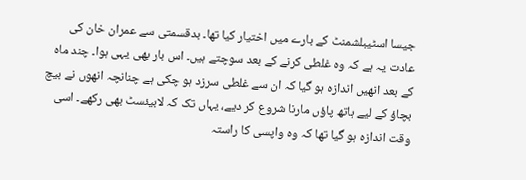جیسا اسٹیبلشمنٹ کے بارے میں اختیار کیا تھا۔ بدقسمتی سے عمران خان کی عادت یہ ہے کہ وہ غلطی کرنے کے بعد سوچتے ہیں۔ اس بار بھی یہی ہوا۔ چند ماہ کے بعد انھیں اندازہ ہو گیا کہ ان سے غلطی سرزد ہو چکی ہے چنانچہ انھوں نے بیچ بچاؤ کے لیے ہاتھ پاؤں مارنا شروع کر دیے، یہاں تک کہ لابیئسٹ بھی رکھے۔ اسی وقت اندازہ ہو گیا تھا کہ وہ واپسی کا راستہ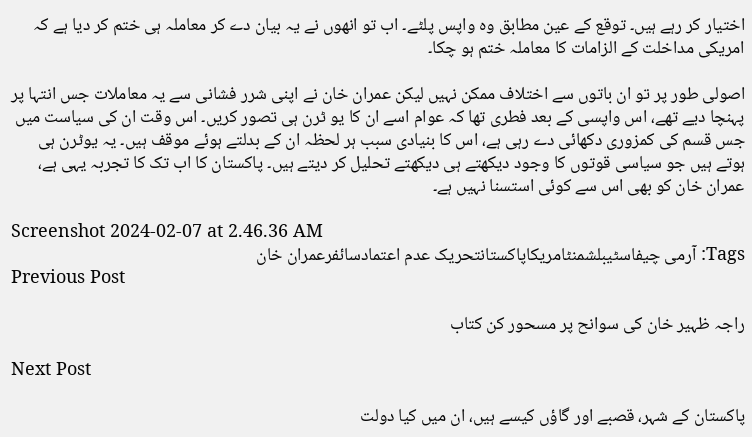اختیار کر رہے ہیں۔ توقع کے عین مطابق وہ واپس پلٹے۔ اب تو انھوں نے یہ بیان دے کر معاملہ ہی ختم کر دیا ہے کہ امریکی مداخلت کے الزامات کا معاملہ ختم ہو چکا۔

اصولی طور پر تو ان باتوں سے اختلاف ممکن نہیں لیکن عمران خان نے اپنی شرر فشانی سے یہ معاملات جس انتہا پر پہنچا دیے تھے، اس واپسی کے بعد فطری تھا کہ عوام اسے ان کا یو ٹرن ہی تصور کریں۔ اس وقت ان کی سیاست میں جس قسم کی کمزوری دکھائی دے رہی ہے، اس کا بنیادی سبب ہر لحظہ ان کے بدلتے ہوئے موقف ہیں۔ یہ یوٹرن ہی ہوتے ہیں جو سیاسی قوتوں کا وجود دیکھتے ہی دیکھتے تحلیل کر دیتے ہیں۔ پاکستان کا اب تک کا تجربہ یہی ہے، عمران خان کو بھی اس سے کوئی استسنا نہیں ہے۔

Screenshot 2024-02-07 at 2.46.36 AM
Tags: آرمی چیفاسٹیبلشمنٹامریکاپاکستانتحریک عدم اعتمادسائفرعمران خان
Previous Post

راجہ ظہیر خان کی سوانح پر مسحور کن کتاب

Next Post

پاکستان کے شہر، قصبے اور گاؤں کیسے ہیں، ان میں کیا دولت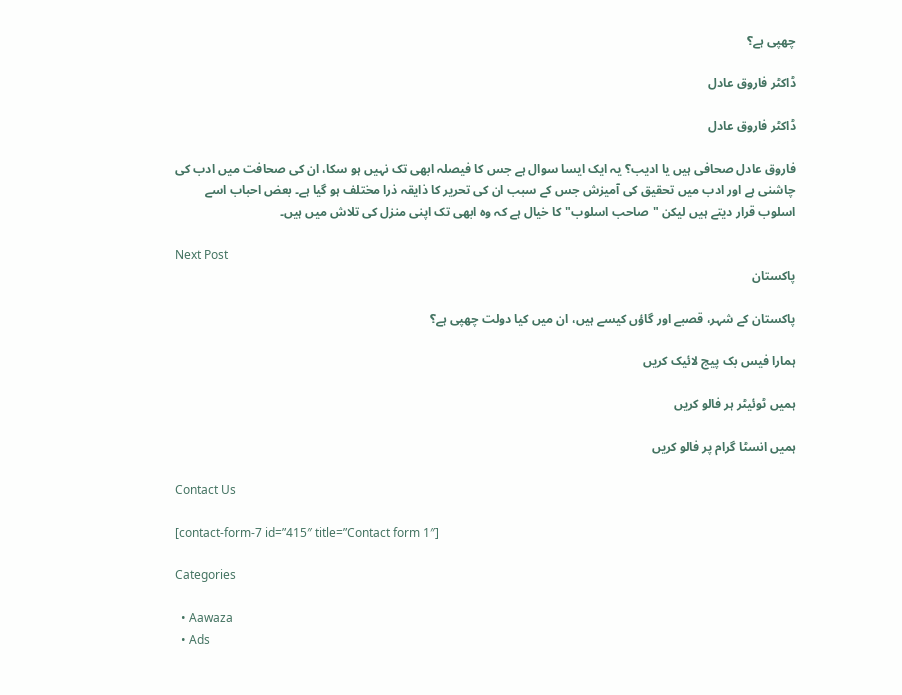چھپی ہے؟

ڈاکٹر فاروق عادل

ڈاکٹر فاروق عادل

فاروق عادل صحافی ہیں یا ادیب؟ یہ ایک ایسا سوال ہے جس کا فیصلہ ابھی تک نہیں ہو سکا، ان کی صحافت میں ادب کی چاشنی ہے اور ادب میں تحقیق کی آمیزش جس کے سبب ان کی تحریر کا ذایقہ ذرا مختلف ہو گیا ہے۔ بعض احباب اسے اسلوب قرار دیتے ہیں لیکن "صاحب اسلوب"کا خیال ہے کہ وہ ابھی تک اپنی منزل کی تلاش میں ہیں۔

Next Post
پاکستان

پاکستان کے شہر، قصبے اور گاؤں کیسے ہیں، ان میں کیا دولت چھپی ہے؟

ہمارا فیس بک پیج لائیک کریں

ہمیں ٹوئیٹر ہر فالو کریں

ہمیں انسٹا گرام پر فالو کریں

Contact Us

[contact-form-7 id=”415″ title=”Contact form 1″]

Categories

  • Aawaza
  • Ads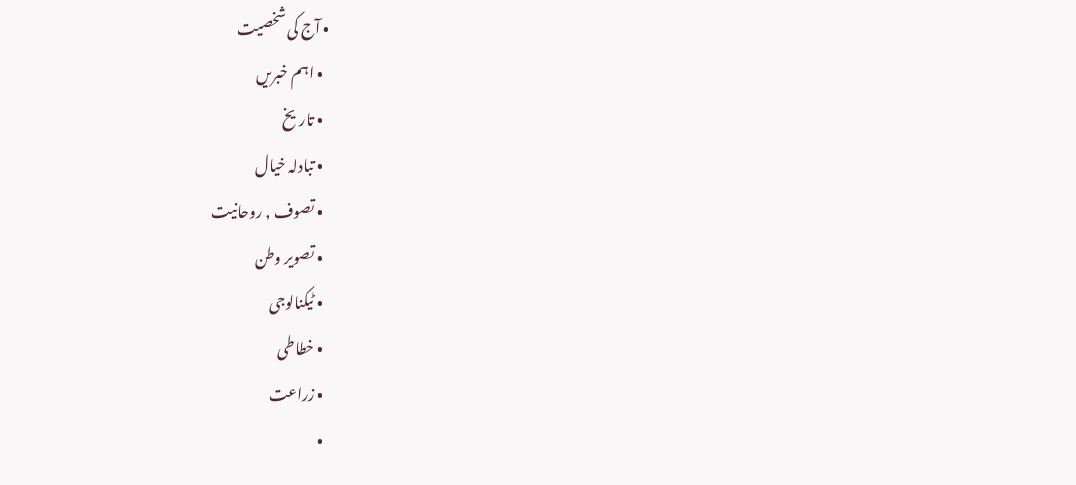• آج کی شخصیت
  • اہم خبریں
  • تاریخ
  • تبادلہ خیال
  • تصوف , روحانیت
  • تصویر وطن
  • ٹیکنالوجی
  • خطاطی
  • زراعت
  •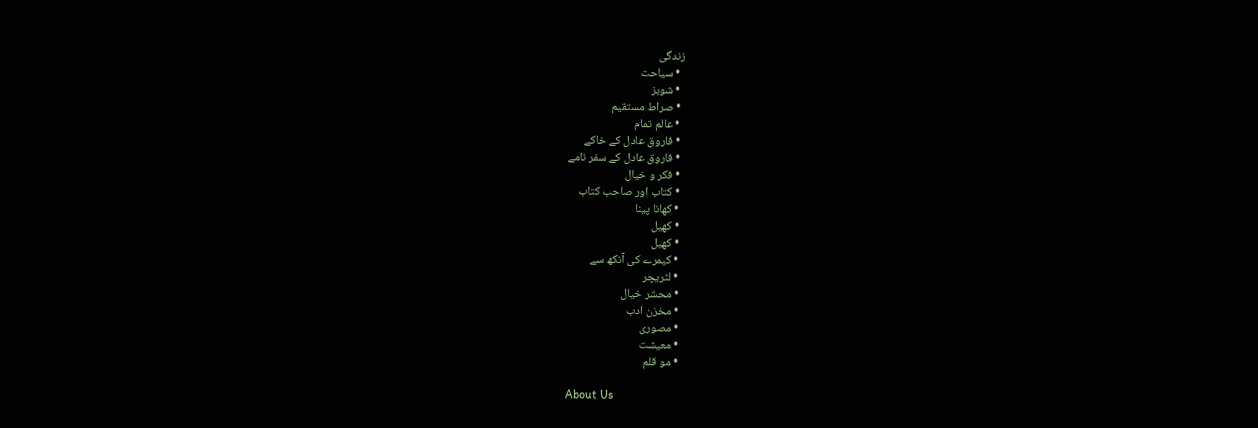زندگی
  • سیاحت
  • شوبز
  • صراط مستقیم
  • عالم تمام
  • فاروق عادل کے خاکے
  • فاروق عادل کے سفر نامے
  • فکر و خیال
  • کتاب اور صاحب کتاب
  • کھانا پینا
  • کھیل
  • کھیل
  • کیمرے کی آنکھ سے
  • لٹریچر
  • محشر خیال
  • مخزن ادب
  • مصوری
  • معیشت
  • مو قلم

About Us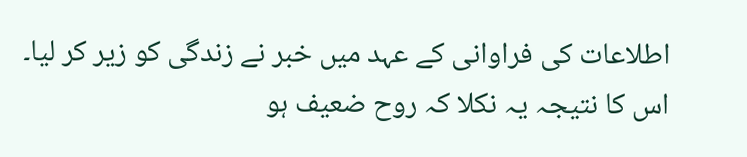اطلاعات کی فراوانی کے عہد میں خبر نے زندگی کو زیر کر لیا۔ اس کا نتیجہ یہ نکلا کہ روح ضعیف ہو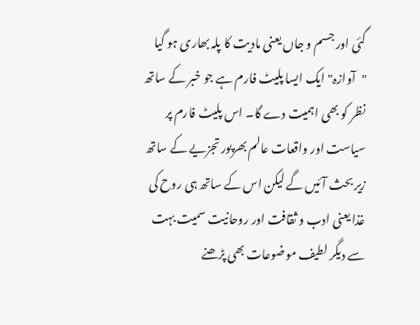گئی اور جسم و جاں یعنی مادیت کا پلہ بھاری ہو گیا "آوازہ" ایک ایسا پلیٹ فارم ہے جو خبر کے ساتھ نظر کو بھی اہمیت دے گا۔ اس پلیٹ فارم پر سیاست اور واقعات عالم بھرپور تجزیے کے ساتھ زیر بحث آئیں گے لیکن اس کے ساتھ ہی روح کی غذا یعنی ادب و ثقافت اور روحانیت سمیت بہت سے دیگر لطیف موضوعات بھی پڑھنے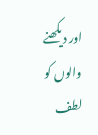اور دیکھنے والوں کو لطف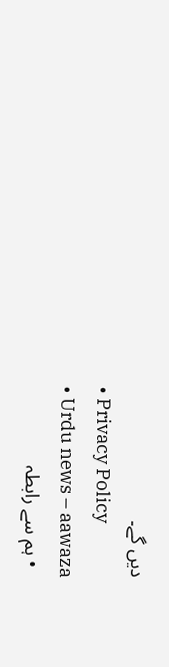دیں گے۔
  • Privacy Policy
  • Urdu news – aawaza
  • ہم سے رابطہ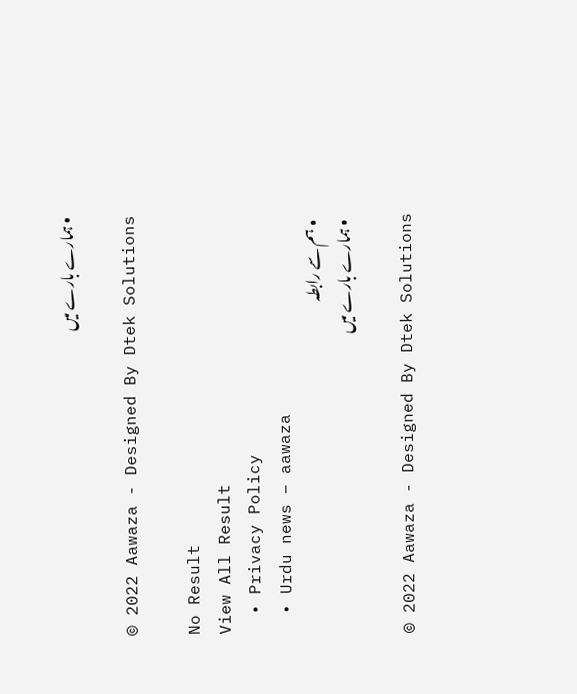• ہمارے بارے میں

© 2022 Aawaza - Designed By Dtek Solutions

No Result
View All Result
  • Privacy Policy
  • Urdu news – aawaza
  • ہم سے رابطہ
  • ہمارے بارے میں

© 2022 Aawaza - Designed By Dtek Solutions